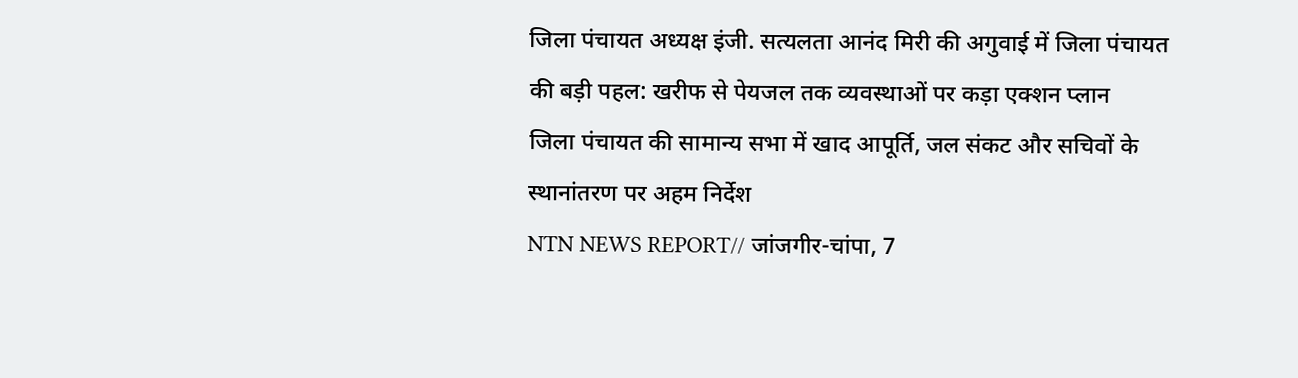जिला पंचायत अध्यक्ष इंजी. सत्यलता आनंद मिरी की अगुवाई में जिला पंचायत की बड़ी पहल: खरीफ से पेयजल तक व्यवस्थाओं पर कड़ा एक्शन प्लान
जिला पंचायत की सामान्य सभा में खाद आपूर्ति, जल संकट और सचिवों के स्थानांतरण पर अहम निर्देश
NTN NEWS REPORT// जांजगीर-चांपा, 7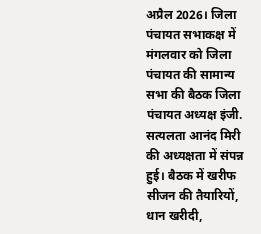अप्रैल 2026। जिला पंचायत सभाकक्ष में मंगलवार को जिला पंचायत की सामान्य सभा की बैठक जिला पंचायत अध्यक्ष इंजी. सत्यलता आनंद मिरी की अध्यक्षता में संपन्न हुई। बैठक में खरीफ सीजन की तैयारियों, धान खरीदी,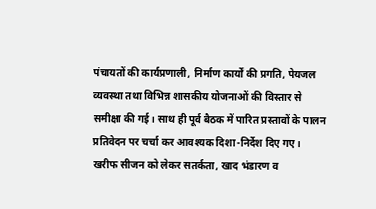पंचायतों की कार्यप्रणाली, निर्माण कार्यों की प्रगति, पेयजल व्यवस्था तथा विभिन्न शासकीय योजनाओं की विस्तार से समीक्षा की गई। साथ ही पूर्व बैठक में पारित प्रस्तावों के पालन प्रतिवेदन पर चर्चा कर आवश्यक दिशा-निर्देश दिए गए।
खरीफ सीजन को लेकर सतर्कता, खाद भंडारण व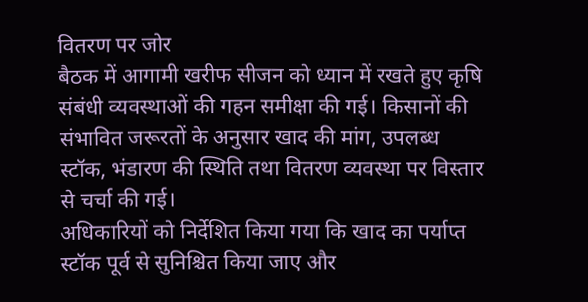वितरण पर जोर
बैठक में आगामी खरीफ सीजन को ध्यान में रखते हुए कृषि संबंधी व्यवस्थाओं की गहन समीक्षा की गई। किसानों की संभावित जरूरतों के अनुसार खाद की मांग, उपलब्ध स्टॉक, भंडारण की स्थिति तथा वितरण व्यवस्था पर विस्तार से चर्चा की गई।
अधिकारियों को निर्देशित किया गया कि खाद का पर्याप्त स्टॉक पूर्व से सुनिश्चित किया जाए और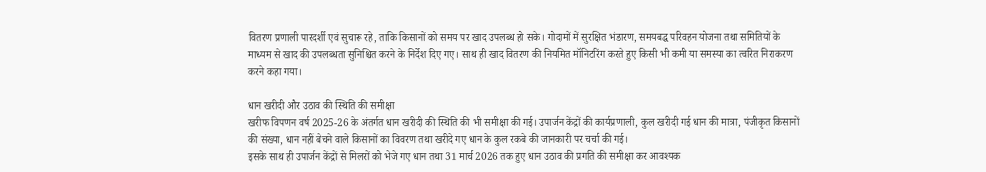वितरण प्रणाली पारदर्शी एवं सुचारू रहे, ताकि किसानों को समय पर खाद उपलब्ध हो सके। गोदामों में सुरक्षित भंडारण, समयबद्ध परिवहन योजना तथा समितियों के माध्यम से खाद की उपलब्धता सुनिश्चित करने के निर्देश दिए गए। साथ ही खाद वितरण की नियमित मॉनिटरिंग करते हुए किसी भी कमी या समस्या का त्वरित निराकरण करने कहा गया।

धान खरीदी और उठाव की स्थिति की समीक्षा
खरीफ विपणन वर्ष 2025-26 के अंतर्गत धान खरीदी की स्थिति की भी समीक्षा की गई। उपार्जन केंद्रों की कार्यप्रणाली, कुल खरीदी गई धान की मात्रा, पंजीकृत किसानों की संख्या, धान नहीं बेचने वाले किसानों का विवरण तथा खरीदे गए धान के कुल रकबे की जानकारी पर चर्चा की गई।
इसके साथ ही उपार्जन केंद्रों से मिलरों को भेजे गए धान तथा 31 मार्च 2026 तक हुए धान उठाव की प्रगति की समीक्षा कर आवश्यक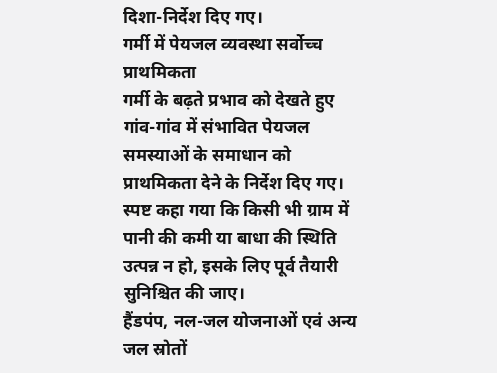दिशा-निर्देश दिए गए।
गर्मी में पेयजल व्यवस्था सर्वोच्च प्राथमिकता
गर्मी के बढ़ते प्रभाव को देखते हुए गांव-गांव में संभावित पेयजल समस्याओं के समाधान को प्राथमिकता देने के निर्देश दिए गए। स्पष्ट कहा गया कि किसी भी ग्राम में पानी की कमी या बाधा की स्थिति उत्पन्न न हो, इसके लिए पूर्व तैयारी सुनिश्चित की जाए।
हैंडपंप, नल-जल योजनाओं एवं अन्य जल स्रोतों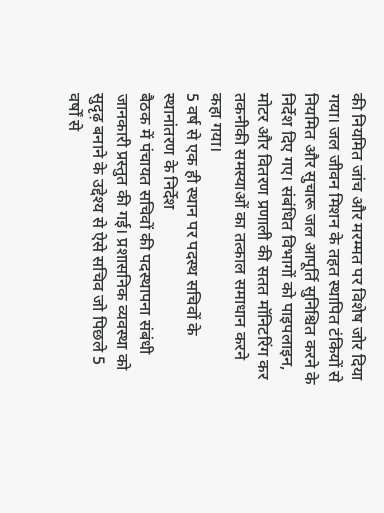की नियमित जांच और मरम्मत पर विशेष जोर दिया गया। जल जीवन मिशन के तहत स्थापित टंकियों से नियमित और सुचारू जल आपूर्ति सुनिश्चित करने के निर्देश दिए गए। संबंधित विभागों को पाइपलाइन, मोटर और वितरण प्रणाली की सतत मॉनिटरिंग कर तकनीकी समस्याओं का तत्काल समाधान करने कहा गया।
5 वर्ष से एक ही स्थान पर पदस्थ सचिवों के स्थानांतरण के निर्देश
बैठक में पंचायत सचिवों की पदस्थापना संबंधी जानकारी प्रस्तुत की गई। प्रशासनिक व्यवस्था को सुदृढ़ बनाने के उद्देश्य से ऐसे सचिव जो पिछले 5 वर्षों से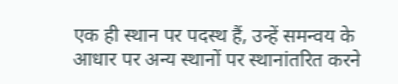एक ही स्थान पर पदस्थ हैं, उन्हें समन्वय के आधार पर अन्य स्थानों पर स्थानांतरित करने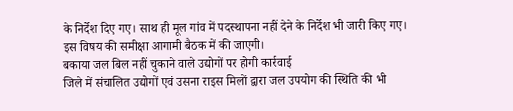के निर्देश दिए गए। साथ ही मूल गांव में पदस्थापना नहीं देने के निर्देश भी जारी किए गए। इस विषय की समीक्षा आगामी बैठक में की जाएगी।
बकाया जल बिल नहीं चुकाने वाले उद्योगों पर होगी कार्रवाई
जिले में संचालित उद्योगों एवं उसना राइस मिलों द्वारा जल उपयोग की स्थिति की भी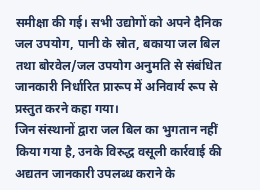समीक्षा की गई। सभी उद्योगों को अपने दैनिक जल उपयोग, पानी के स्रोत, बकाया जल बिल तथा बोरवेल/जल उपयोग अनुमति से संबंधित जानकारी निर्धारित प्रारूप में अनिवार्य रूप से प्रस्तुत करने कहा गया।
जिन संस्थानों द्वारा जल बिल का भुगतान नहीं किया गया है, उनके विरुद्ध वसूली कार्रवाई की अद्यतन जानकारी उपलब्ध कराने के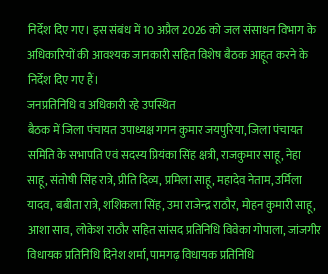निर्देश दिए गए। इस संबंध में 10 अप्रैल 2026 को जल संसाधन विभाग के अधिकारियों की आवश्यक जानकारी सहित विशेष बैठक आहूत करने के निर्देश दिए गए हैं।
जनप्रतिनिधि व अधिकारी रहे उपस्थित
बैठक में जिला पंचायत उपाध्यक्ष गगन कुमार जयपुरिया, जिला पंचायत समिति के सभापति एवं सदस्य प्रियंका सिंह क्षत्री, राजकुमार साहू, नेहा साहू, संतोषी सिंह रात्रे, प्रीति दिव्य, प्रमिला साहू, महादेव नेताम, उर्मिला यादव, बबीता रात्रे, शशिकला सिंह, उमा राजेन्द्र राठौर, मोहन कुमारी साहू, आशा साव, लोकेश राठौर सहित सांसद प्रतिनिधि विवेका गोपाला, जांजगीर विधायक प्रतिनिधि दिनेश शर्मा, पामगढ़ विधायक प्रतिनिधि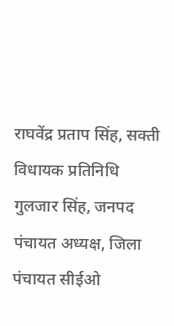राघवेंद्र प्रताप सिंह, सक्ती विधायक प्रतिनिधि गुलजार सिंह, जनपद पंचायत अध्यक्ष, जिला पंचायत सीईओ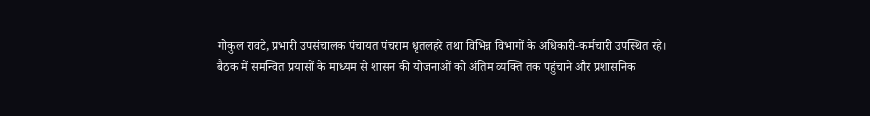गोकुल रावटे, प्रभारी उपसंचालक पंचायत पंचराम धृतलहरे तथा विभिन्न विभागों के अधिकारी-कर्मचारी उपस्थित रहे।
बैठक में समन्वित प्रयासों के माध्यम से शासन की योजनाओं को अंतिम व्यक्ति तक पहुंचाने और प्रशासनिक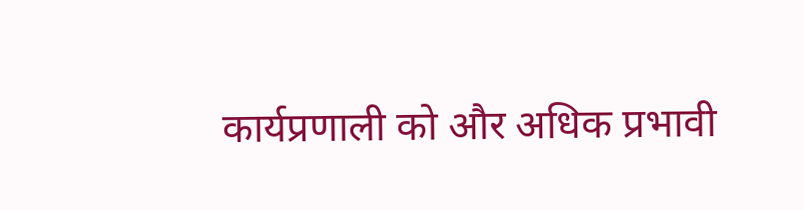कार्यप्रणाली को और अधिक प्रभावी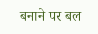बनाने पर बल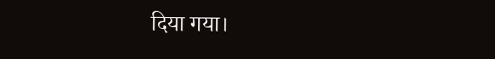दिया गया।